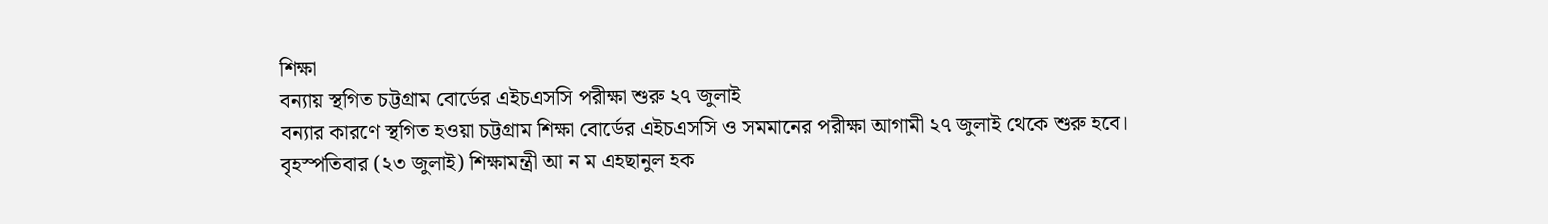শিক্ষা
বন্যায় স্থগিত চট্টগ্রাম বোর্ডের এইচএসসি পরীক্ষা শুরু ২৭ জুলাই
বন্যার কারণে স্থগিত হওয়া চট্টগ্রাম শিক্ষা বোর্ডের এইচএসসি ও সমমানের পরীক্ষা আগামী ২৭ জুলাই থেকে শুরু হবে।
বৃহস্পতিবার (২৩ জুলাই) শিক্ষামন্ত্রী আ ন ম এহছানুল হক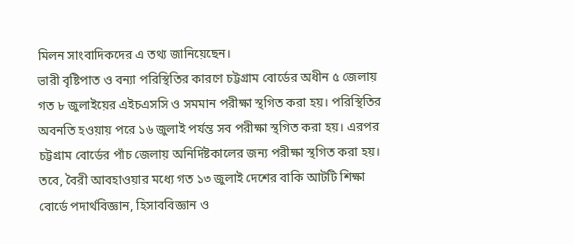মিলন সাংবাদিকদের এ তথ্য জানিয়েছেন।
ভারী বৃষ্টিপাত ও বন্যা পরিস্থিতির কারণে চট্টগ্রাম বোর্ডের অধীন ৫ জেলায় গত ৮ জুলাইয়ের এইচএসসি ও সমমান পরীক্ষা স্থগিত করা হয়। পরিস্থিতির অবনতি হওয়ায় পরে ১৬ জুলাই পর্যন্ত সব পরীক্ষা স্থগিত করা হয়। এরপর চট্টগ্রাম বোর্ডের পাঁচ জেলায় অনির্দিষ্টকালের জন্য পরীক্ষা স্থগিত করা হয়।
তবে, বৈরী আবহাওয়ার মধ্যে গত ১৩ জুলাই দেশের বাকি আটটি শিক্ষা বোর্ডে পদার্থবিজ্ঞান, হিসাববিজ্ঞান ও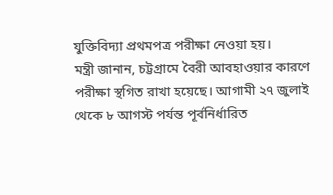যুক্তিবিদ্যা প্রথমপত্র পরীক্ষা নেওয়া হয়।
মন্ত্রী জানান, চট্টগ্রামে বৈরী আবহাওয়ার কারণে পরীক্ষা স্থগিত রাখা হয়েছে। আগামী ২৭ জুলাই থেকে ৮ আগস্ট পর্যন্ত পূর্বনির্ধারিত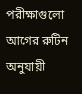পরীক্ষাগুলো আগের রুটিন অনুযায়ী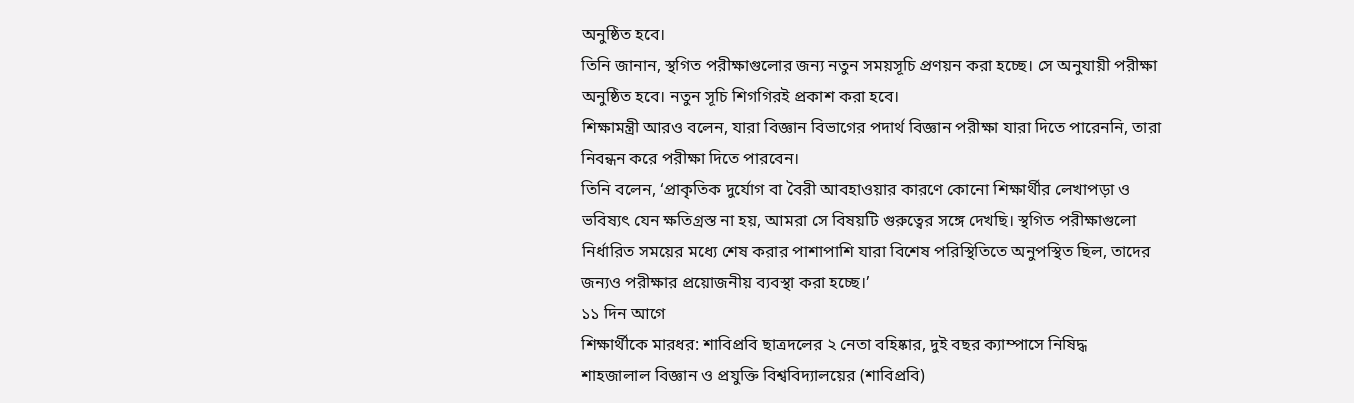অনুষ্ঠিত হবে।
তিনি জানান, স্থগিত পরীক্ষাগুলোর জন্য নতুন সময়সূচি প্রণয়ন করা হচ্ছে। সে অনুযায়ী পরীক্ষা অনুষ্ঠিত হবে। নতুন সূচি শিগগিরই প্রকাশ করা হবে।
শিক্ষামন্ত্রী আরও বলেন, যারা বিজ্ঞান বিভাগের পদার্থ বিজ্ঞান পরীক্ষা যারা দিতে পারেননি, তারা নিবন্ধন করে পরীক্ষা দিতে পারবেন।
তিনি বলেন, ‘প্রাকৃতিক দুর্যোগ বা বৈরী আবহাওয়ার কারণে কোনো শিক্ষার্থীর লেখাপড়া ও ভবিষ্যৎ যেন ক্ষতিগ্রস্ত না হয়, আমরা সে বিষয়টি গুরুত্বের সঙ্গে দেখছি। স্থগিত পরীক্ষাগুলো নির্ধারিত সময়ের মধ্যে শেষ করার পাশাপাশি যারা বিশেষ পরিস্থিতিতে অনুপস্থিত ছিল, তাদের জন্যও পরীক্ষার প্রয়োজনীয় ব্যবস্থা করা হচ্ছে।’
১১ দিন আগে
শিক্ষার্থীকে মারধর: শাবিপ্রবি ছাত্রদলের ২ নেতা বহিষ্কার, দুই বছর ক্যাম্পাসে নিষিদ্ধ
শাহজালাল বিজ্ঞান ও প্রযুক্তি বিশ্ববিদ্যালয়ের (শাবিপ্রবি)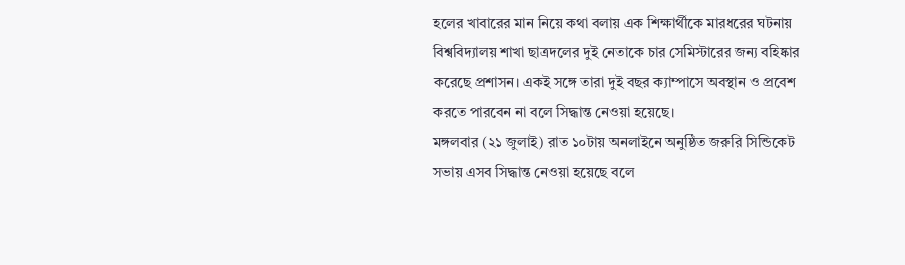হলের খাবারের মান নিয়ে কথা বলায় এক শিক্ষার্থীকে মারধরের ঘটনায় বিশ্ববিদ্যালয় শাখা ছাত্রদলের দুই নেতাকে চার সেমিস্টারের জন্য বহিষ্কার করেছে প্রশাসন। একই সঙ্গে তারা দুই বছর ক্যাম্পাসে অবস্থান ও প্রবেশ করতে পারবেন না বলে সিদ্ধান্ত নেওয়া হয়েছে।
মঙ্গলবার (২১ জুলাই) রাত ১০টায় অনলাইনে অনুষ্ঠিত জরুরি সিন্ডিকেট সভায় এসব সিদ্ধান্ত নেওয়া হয়েছে বলে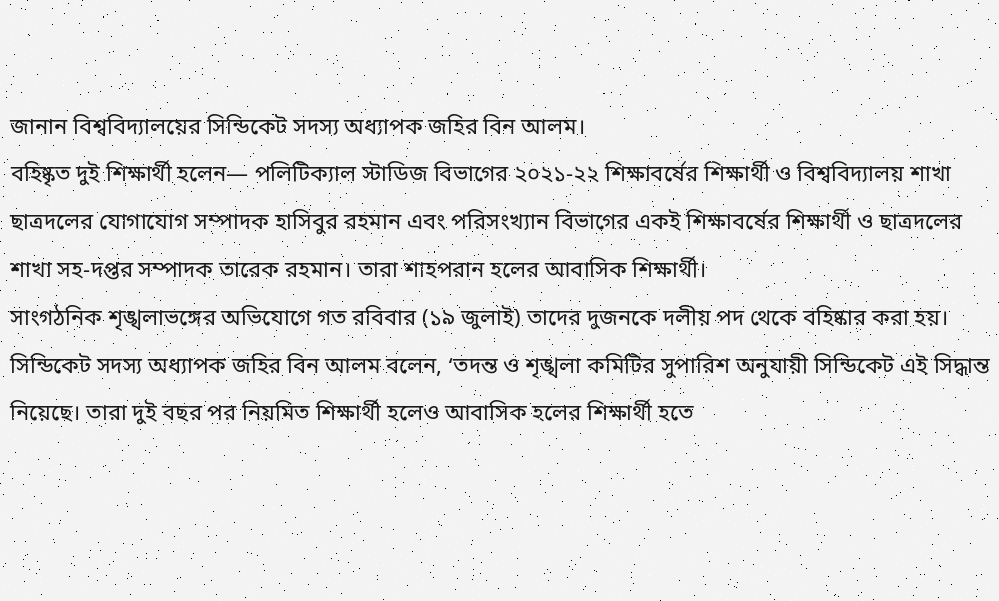জানান বিশ্ববিদ্যালয়ের সিন্ডিকেট সদস্য অধ্যাপক জহির বিন আলম।
বহিষ্কৃত দুই শিক্ষার্থী হলেন— পলিটিক্যাল স্টাডিজ বিভাগের ২০২১-২২ শিক্ষাবর্ষের শিক্ষার্থী ও বিশ্ববিদ্যালয় শাখা ছাত্রদলের যোগাযোগ সম্পাদক হাসিবুর রহমান এবং পরিসংখ্যান বিভাগের একই শিক্ষাবর্ষের শিক্ষার্থী ও ছাত্রদলের শাখা সহ-দপ্তর সম্পাদক তারেক রহমান। তারা শাহপরান হলের আবাসিক শিক্ষার্থী।
সাংগঠনিক শৃঙ্খলাভঙ্গের অভিযোগে গত রবিবার (১৯ জুলাই) তাদের দুজনকে দলীয় পদ থেকে বহিষ্কার করা হয়।
সিন্ডিকেট সদস্য অধ্যাপক জহির বিন আলম বলেন, ‘তদন্ত ও শৃঙ্খলা কমিটির সুপারিশ অনুযায়ী সিন্ডিকেট এই সিদ্ধান্ত নিয়েছে। তারা দুই বছর পর নিয়মিত শিক্ষার্থী হলেও আবাসিক হলের শিক্ষার্থী হতে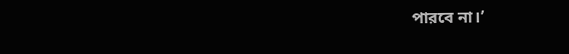পারবে না।’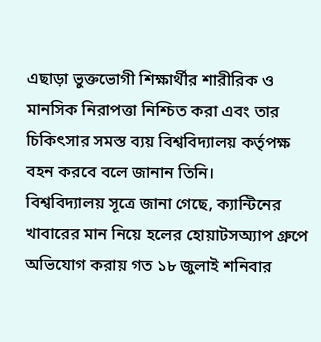এছাড়া ভুক্তভোগী শিক্ষার্থীর শারীরিক ও মানসিক নিরাপত্তা নিশ্চিত করা এবং তার চিকিৎসার সমস্ত ব্যয় বিশ্ববিদ্যালয় কর্তৃপক্ষ বহন করবে বলে জানান তিনি।
বিশ্ববিদ্যালয় সূত্রে জানা গেছে, ক্যান্টিনের খাবারের মান নিয়ে হলের হোয়াটসঅ্যাপ গ্রুপে অভিযোগ করায় গত ১৮ জুলাই শনিবার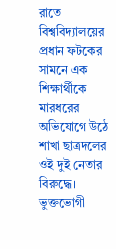রাতে বিশ্ববিদ্যালয়ের প্রধান ফটকের সামনে এক শিক্ষার্থীকে মারধরের অভিযোগে উঠে শাখা ছাত্রদলের ওই দুই নেতার বিরুদ্ধে।
ভুক্তভোগী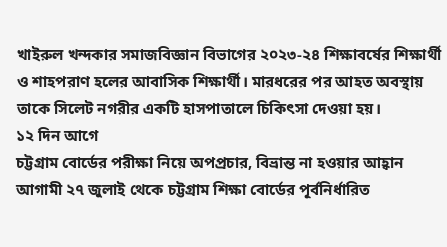খাইরুল খন্দকার সমাজবিজ্ঞান বিভাগের ২০২৩-২৪ শিক্ষাবর্ষের শিক্ষার্থী ও শাহপরাণ হলের আবাসিক শিক্ষার্থী। মারধরের পর আহত অবস্থায় তাকে সিলেট নগরীর একটি হাসপাতালে চিকিৎসা দেওয়া হয়।
১২ দিন আগে
চট্টগ্রাম বোর্ডের পরীক্ষা নিয়ে অপপ্রচার, বিভ্রান্ত না হওয়ার আহ্বান
আগামী ২৭ জুলাই থেকে চট্টগ্রাম শিক্ষা বোর্ডের পূর্বনির্ধারিত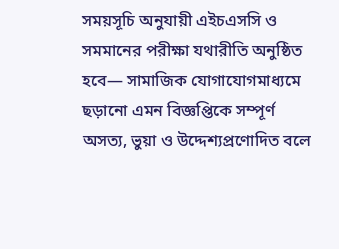সময়সূচি অনুযায়ী এইচএসসি ও সমমানের পরীক্ষা যথারীতি অনুষ্ঠিত হবে— সামাজিক যোগাযোগমাধ্যমে ছড়ানো এমন বিজ্ঞপ্তিকে সম্পূর্ণ অসত্য, ভুয়া ও উদ্দেশ্যপ্রণোদিত বলে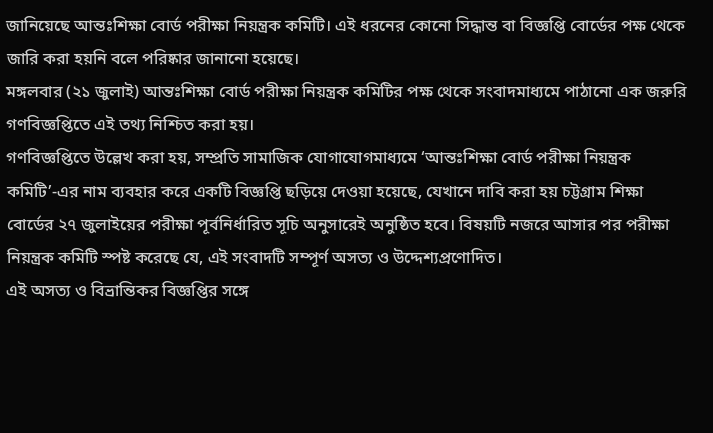জানিয়েছে আন্তঃশিক্ষা বোর্ড পরীক্ষা নিয়ন্ত্রক কমিটি। এই ধরনের কোনো সিদ্ধান্ত বা বিজ্ঞপ্তি বোর্ডের পক্ষ থেকে জারি করা হয়নি বলে পরিষ্কার জানানো হয়েছে।
মঙ্গলবার (২১ জুলাই) আন্তঃশিক্ষা বোর্ড পরীক্ষা নিয়ন্ত্রক কমিটির পক্ষ থেকে সংবাদমাধ্যমে পাঠানো এক জরুরি গণবিজ্ঞপ্তিতে এই তথ্য নিশ্চিত করা হয়।
গণবিজ্ঞপ্তিতে উল্লেখ করা হয়, সম্প্রতি সামাজিক যোগাযোগমাধ্যমে ‘আন্তঃশিক্ষা বোর্ড পরীক্ষা নিয়ন্ত্রক কমিটি’-এর নাম ব্যবহার করে একটি বিজ্ঞপ্তি ছড়িয়ে দেওয়া হয়েছে, যেখানে দাবি করা হয় চট্টগ্রাম শিক্ষা বোর্ডের ২৭ জুলাইয়ের পরীক্ষা পূর্বনির্ধারিত সূচি অনুসারেই অনুষ্ঠিত হবে। বিষয়টি নজরে আসার পর পরীক্ষা নিয়ন্ত্রক কমিটি স্পষ্ট করেছে যে, এই সংবাদটি সম্পূর্ণ অসত্য ও উদ্দেশ্যপ্রণোদিত।
এই অসত্য ও বিভ্রান্তিকর বিজ্ঞপ্তির সঙ্গে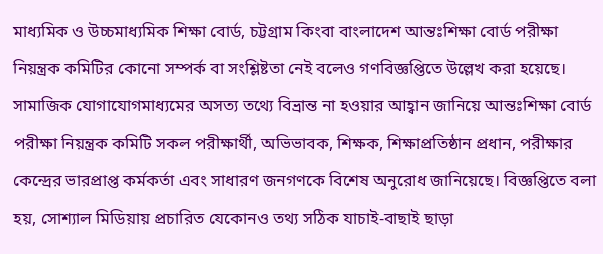মাধ্যমিক ও উচ্চমাধ্যমিক শিক্ষা বোর্ড, চট্টগ্রাম কিংবা বাংলাদেশ আন্তঃশিক্ষা বোর্ড পরীক্ষা নিয়ন্ত্রক কমিটির কোনো সম্পর্ক বা সংশ্লিষ্টতা নেই বলেও গণবিজ্ঞপ্তিতে উল্লেখ করা হয়েছে।
সামাজিক যোগাযোগমাধ্যমের অসত্য তথ্যে বিভ্রান্ত না হওয়ার আহ্বান জানিয়ে আন্তঃশিক্ষা বোর্ড পরীক্ষা নিয়ন্ত্রক কমিটি সকল পরীক্ষার্থী, অভিভাবক, শিক্ষক, শিক্ষাপ্রতিষ্ঠান প্রধান, পরীক্ষার কেন্দ্রের ভারপ্রাপ্ত কর্মকর্তা এবং সাধারণ জনগণকে বিশেষ অনুরোধ জানিয়েছে। বিজ্ঞপ্তিতে বলা হয়, সোশ্যাল মিডিয়ায় প্রচারিত যেকোনও তথ্য সঠিক যাচাই-বাছাই ছাড়া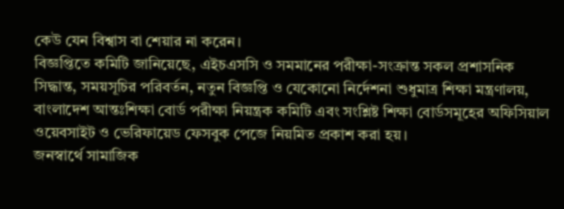কেউ যেন বিশ্বাস বা শেয়ার না করেন।
বিজ্ঞপ্তিতে কমিটি জানিয়েছে, এইচএসসি ও সমমানের পরীক্ষা-সংক্রান্ত সকল প্রশাসনিক সিদ্ধান্ত, সময়সূচির পরিবর্তন, নতুন বিজ্ঞপ্তি ও যেকোনো নির্দেশনা শুধুমাত্র শিক্ষা মন্ত্রণালয়, বাংলাদেশ আন্তঃশিক্ষা বোর্ড পরীক্ষা নিয়ন্ত্রক কমিটি এবং সংশ্লিষ্ট শিক্ষা বোর্ডসমূহের অফিসিয়াল ওয়েবসাইট ও ভেরিফায়েড ফেসবুক পেজে নিয়মিত প্রকাশ করা হয়।
জনস্বার্থে সামাজিক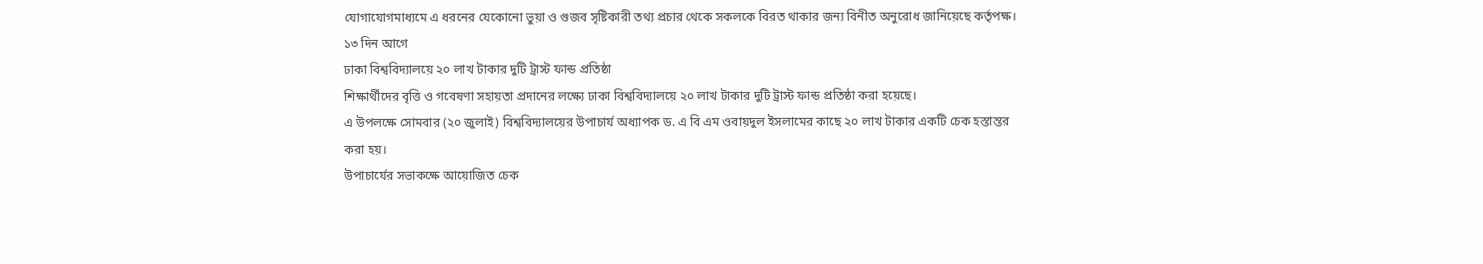যোগাযোগমাধ্যমে এ ধরনের যেকোনো ভুয়া ও গুজব সৃষ্টিকারী তথ্য প্রচার থেকে সকলকে বিরত থাকার জন্য বিনীত অনুরোধ জানিয়েছে কর্তৃপক্ষ।
১৩ দিন আগে
ঢাকা বিশ্ববিদ্যালয়ে ২০ লাখ টাকার দুটি ট্রাস্ট ফান্ড প্রতিষ্ঠা
শিক্ষার্থীদের বৃত্তি ও গবেষণা সহায়তা প্রদানের লক্ষ্যে ঢাকা বিশ্ববিদ্যালয়ে ২০ লাখ টাকার দুটি ট্রাস্ট ফান্ড প্রতিষ্ঠা করা হয়েছে।
এ উপলক্ষে সোমবার (২০ জুলাই) বিশ্ববিদ্যালয়ের উপাচার্য অধ্যাপক ড. এ বি এম ওবায়দুল ইসলামের কাছে ২০ লাখ টাকার একটি চেক হস্তান্তর করা হয়।
উপাচার্যের সভাকক্ষে আয়োজিত চেক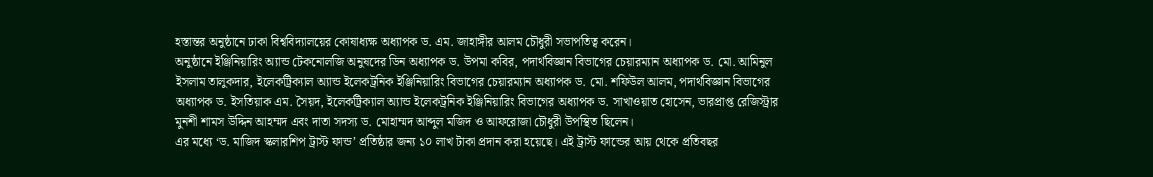হস্তান্তর অনুষ্ঠানে ঢাকা বিশ্ববিদ্যালয়ের কোষাধ্যক্ষ অধ্যাপক ড. এম. জাহাঙ্গীর আলম চৌধুরী সভাপতিত্ব করেন।
অনুষ্ঠানে ইঞ্জিনিয়ারিং অ্যান্ড টেকনোলজি অনুষদের ডিন অধ্যাপক ড. উপমা কবির, পদার্থবিজ্ঞান বিভাগের চেয়ারম্যান অধ্যাপক ড. মো. আমিনুল ইসলাম তালুকদার, ইলেকট্রিক্যাল অ্যান্ড ইলেকট্রনিক ইঞ্জিনিয়ারিং বিভাগের চেয়ারম্যান অধ্যাপক ড. মো. শফিউল আলম, পদার্থবিজ্ঞান বিভাগের অধ্যাপক ড. ইসতিয়াক এম. সৈয়দ, ইলেকট্রিক্যাল অ্যান্ড ইলেকট্রনিক ইঞ্জিনিয়ারিং বিভাগের অধ্যাপক ড. সাখাওয়াত হোসেন, ভারপ্রাপ্ত রেজিস্ট্রার মুনশী শামস উদ্দিন আহম্মদ এবং দাতা সদস্য ড. মোহাম্মদ আব্দুল মজিদ ও আফরোজা চৌধুরী উপস্থিত ছিলেন।
এর মধ্যে ‘ড. মাজিদ স্কলারশিপ ট্রাস্ট ফান্ড’ প্রতিষ্ঠার জন্য ১০ লাখ টাকা প্রদান করা হয়েছে। এই ট্রাস্ট ফান্ডের আয় থেকে প্রতিবছর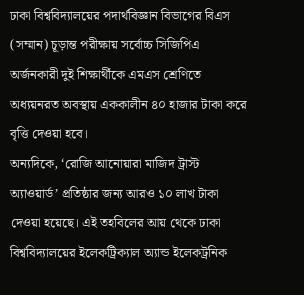ঢাকা বিশ্ববিদ্যালয়ের পদার্থবিজ্ঞান বিভাগের বিএস (সম্মান) চূড়ান্ত পরীক্ষায় সর্বোচ্চ সিজিপিএ অর্জনকারী দুই শিক্ষার্থীকে এমএস শ্রেণিতে অধ্যয়নরত অবস্থায় এককালীন ৪০ হাজার টাকা করে বৃত্তি দেওয়া হবে।
অন্যদিকে, ‘রোজি আনোয়ারা মাজিদ ট্রাস্ট অ্যাওয়ার্ড’ প্রতিষ্ঠার জন্য আরও ১০ লাখ টাকা দেওয়া হয়েছে। এই তহবিলের আয় থেকে ঢাকা বিশ্ববিদ্যালয়ের ইলেকট্রিক্যাল অ্যান্ড ইলেকট্রনিক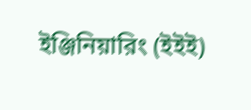ইঞ্জিনিয়ারিং (ইইই)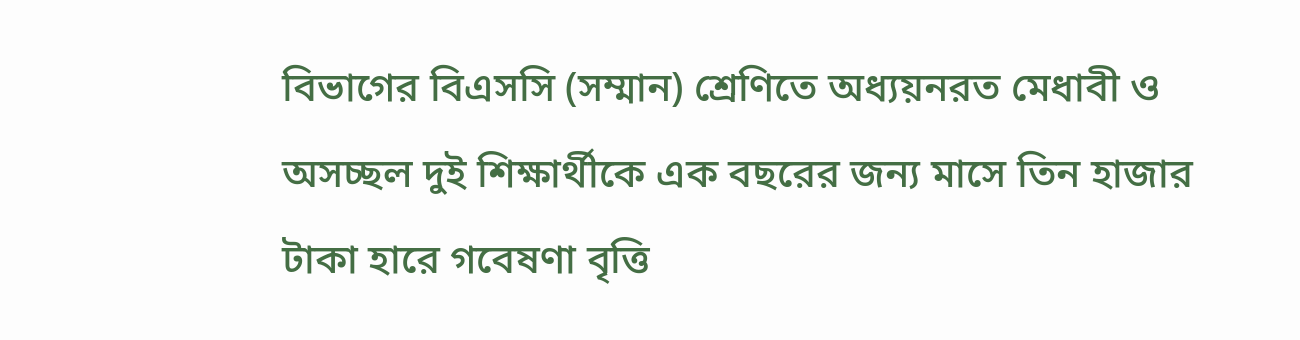বিভাগের বিএসসি (সম্মান) শ্রেণিতে অধ্যয়নরত মেধাবী ও অসচ্ছল দুই শিক্ষার্থীকে এক বছরের জন্য মাসে তিন হাজার টাকা হারে গবেষণা বৃত্তি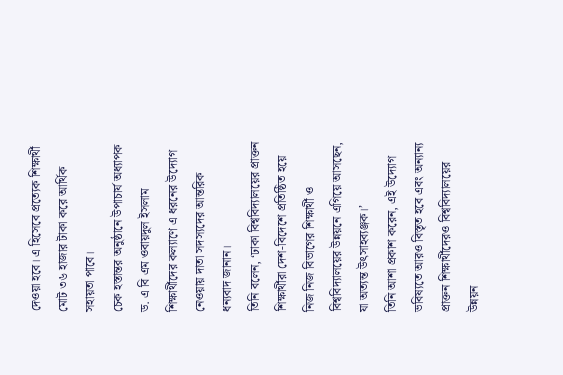দেওয়া হবে। এ হিসেবে প্রত্যেক শিক্ষার্থী মোট ৩৬ হাজার টাকা করে আর্থিক সহায়তা পাবে।
চেক হস্তান্তর অনুষ্ঠানে উপাচার্য অধ্যাপক ড. এ বি এম ওবায়দুল ইসলাম শিক্ষার্থীদের কল্যাণে এ ধরনের উদ্যোগ নেওয়ায় দাতা সদস্যদের আন্তরিক ধন্যবাদ জানান।
তিনি বলেন, ‘ঢাকা বিশ্ববিদ্যালয়ের প্রাক্তন শিক্ষার্থীরা দেশ-বিদেশে প্রতিষ্ঠিত হয়ে নিজ নিজ বিভাগের শিক্ষার্থী ও বিশ্ববিদ্যালয়ের উন্নয়নে এগিয়ে আসছেন, যা অত্যন্ত উৎসাহব্যঞ্জক।’
তিনি আশা প্রকাশ করেন, এই উদ্যোগ ভবিষ্যতে আরও বিস্তৃত হবে এবং অন্যান্য প্রাক্তন শিক্ষার্থীদেরও বিশ্ববিদ্যালয়ের উন্নয়ন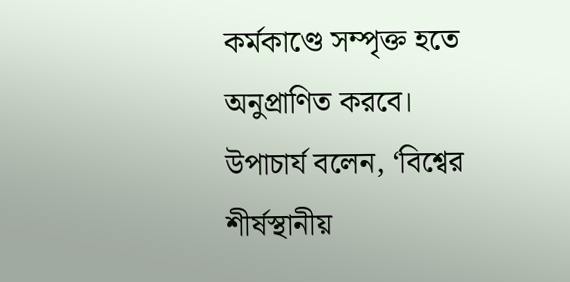কর্মকাণ্ডে সম্পৃক্ত হতে অনুপ্রাণিত করবে।
উপাচার্য বলেন, ‘বিশ্বের শীর্ষস্থানীয়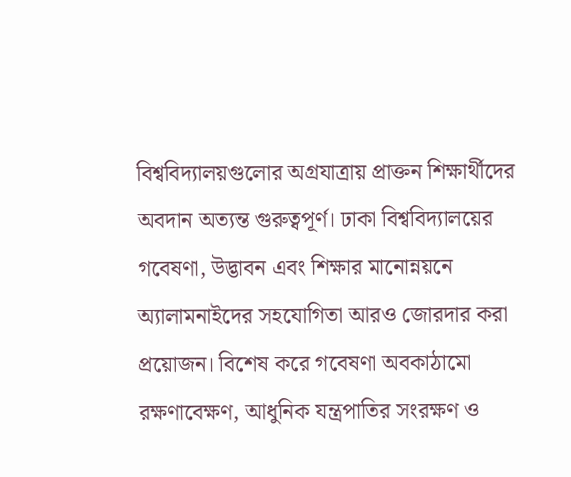বিশ্ববিদ্যালয়গুলোর অগ্রযাত্রায় প্রাক্তন শিক্ষার্থীদের অবদান অত্যন্ত গুরুত্বপূর্ণ। ঢাকা বিশ্ববিদ্যালয়ের গবেষণা, উদ্ভাবন এবং শিক্ষার মানোন্নয়নে অ্যালামনাইদের সহযোগিতা আরও জোরদার করা প্রয়োজন। বিশেষ করে গবেষণা অবকাঠামো রক্ষণাবেক্ষণ, আধুনিক যন্ত্রপাতির সংরক্ষণ ও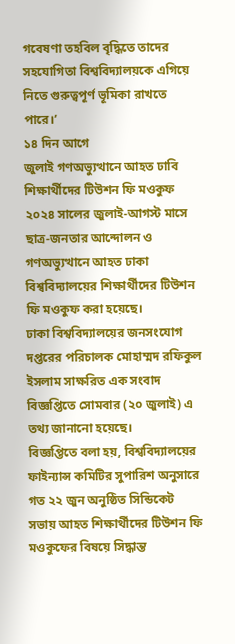গবেষণা তহবিল বৃদ্ধিতে তাদের সহযোগিতা বিশ্ববিদ্যালয়কে এগিয়ে নিতে গুরুত্বপূর্ণ ভূমিকা রাখতে পারে।’
১৪ দিন আগে
জুলাই গণঅভ্যুত্থানে আহত ঢাবি শিক্ষার্থীদের টিউশন ফি মওকুফ
২০২৪ সালের জুলাই-আগস্ট মাসে ছাত্র-জনতার আন্দোলন ও গণঅভ্যুত্থানে আহত ঢাকা বিশ্ববিদ্যালয়ের শিক্ষার্থীদের টিউশন ফি মওকুফ করা হয়েছে।
ঢাকা বিশ্ববিদ্যালয়ের জনসংযোগ দপ্তরের পরিচালক মোহাম্মদ রফিকুল ইসলাম সাক্ষরিত এক সংবাদ বিজ্ঞপ্তিতে সোমবার (২০ জুলাই) এ তথ্য জানানো হয়েছে।
বিজ্ঞপ্তিতে বলা হয়, বিশ্ববিদ্যালয়ের ফাইন্যান্স কমিটির সুপারিশ অনুসারে গত ২২ জুন অনুষ্ঠিত সিন্ডিকেট সভায় আহত শিক্ষার্থীদের টিউশন ফি মওকুফের বিষয়ে সিদ্ধান্ত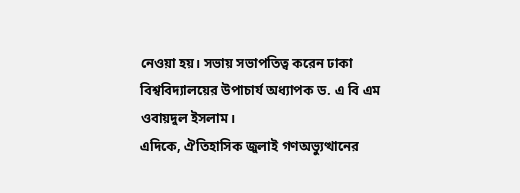নেওয়া হয়। সভায় সভাপতিত্ব করেন ঢাকা বিশ্ববিদ্যালয়ের উপাচার্য অধ্যাপক ড. এ বি এম ওবায়দুল ইসলাম।
এদিকে, ঐতিহাসিক জুলাই গণঅভ্যুত্থানের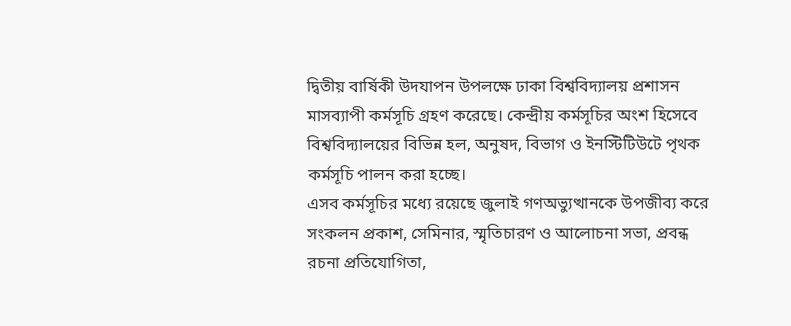দ্বিতীয় বার্ষিকী উদযাপন উপলক্ষে ঢাকা বিশ্ববিদ্যালয় প্রশাসন মাসব্যাপী কর্মসূচি গ্রহণ করেছে। কেন্দ্রীয় কর্মসূচির অংশ হিসেবে বিশ্ববিদ্যালয়ের বিভিন্ন হল, অনুষদ, বিভাগ ও ইনস্টিটিউটে পৃথক কর্মসূচি পালন করা হচ্ছে।
এসব কর্মসূচির মধ্যে রয়েছে জুলাই গণঅভ্যুত্থানকে উপজীব্য করে সংকলন প্রকাশ, সেমিনার, স্মৃতিচারণ ও আলোচনা সভা, প্রবন্ধ রচনা প্রতিযোগিতা,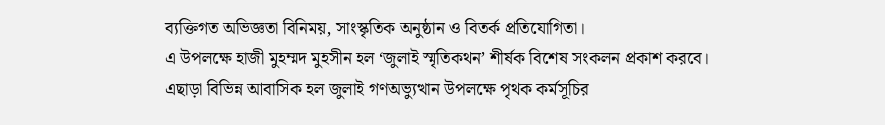ব্যক্তিগত অভিজ্ঞতা বিনিময়, সাংস্কৃতিক অনুষ্ঠান ও বিতর্ক প্রতিযোগিতা।
এ উপলক্ষে হাজী মুহম্মদ মুহসীন হল ‘জুলাই স্মৃতিকথন’ শীর্ষক বিশেষ সংকলন প্রকাশ করবে।
এছাড়া বিভিন্ন আবাসিক হল জুলাই গণঅভ্যুত্থান উপলক্ষে পৃথক কর্মসূচির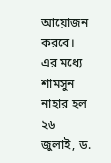আয়োজন করবে। এর মধ্যে শামসুন নাহার হল ২৬ জুলাই, ড.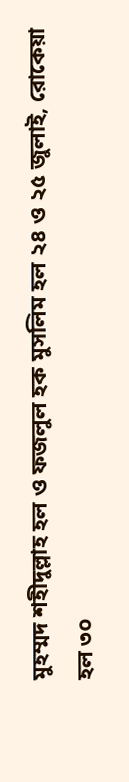মুহম্মদ শহীদুল্লাহ হল ও ফজলুল হক মুসলিম হল ২৪ ও ২৫ জুলাই, রোকেয়া হল ৩০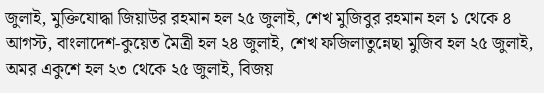জুলাই, মুক্তিযোদ্ধা জিয়াউর রহমান হল ২৫ জুলাই, শেখ মুজিবুর রহমান হল ১ থেকে ৪ আগস্ট, বাংলাদেশ-কুয়েত মৈত্রী হল ২৪ জুলাই, শেখ ফজিলাতুন্নেছা মুজিব হল ২৫ জুলাই, অমর একুশে হল ২৩ থেকে ২৫ জুলাই, বিজয়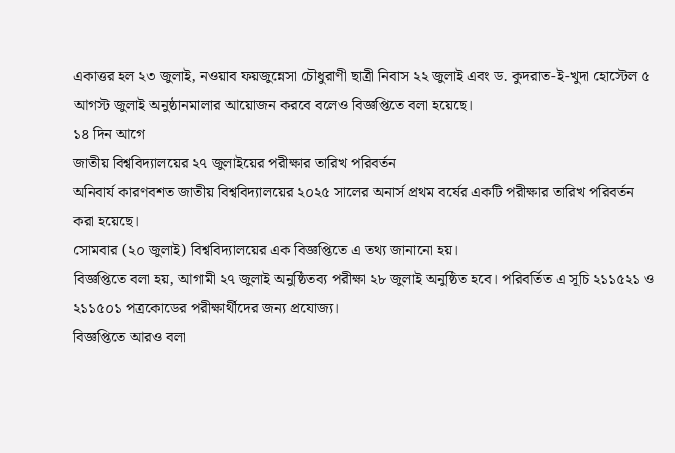একাত্তর হল ২৩ জুলাই, নওয়াব ফয়জুন্নেসা চৌধুরাণী ছাত্রী নিবাস ২২ জুলাই এবং ড. কুদরাত-ই-খুদা হোস্টেল ৫ আগস্ট জুলাই অনুষ্ঠানমালার আয়োজন করবে বলেও বিজ্ঞপ্তিতে বলা হয়েছে।
১৪ দিন আগে
জাতীয় বিশ্ববিদ্যালয়ের ২৭ জুলাইয়ের পরীক্ষার তারিখ পরিবর্তন
অনিবার্য কারণবশত জাতীয় বিশ্ববিদ্যালয়ের ২০২৫ সালের অনার্স প্রথম বর্ষের একটি পরীক্ষার তারিখ পরিবর্তন করা হয়েছে।
সোমবার (২০ জুলাই) বিশ্ববিদ্যালয়ের এক বিজ্ঞপ্তিতে এ তথ্য জানানো হয়।
বিজ্ঞপ্তিতে বলা হয়, আগামী ২৭ জুলাই অনুষ্ঠিতব্য পরীক্ষা ২৮ জুলাই অনুষ্ঠিত হবে। পরিবর্তিত এ সূচি ২১১৫২১ ও ২১১৫০১ পত্রকোডের পরীক্ষার্থীদের জন্য প্রযোজ্য।
বিজ্ঞপ্তিতে আরও বলা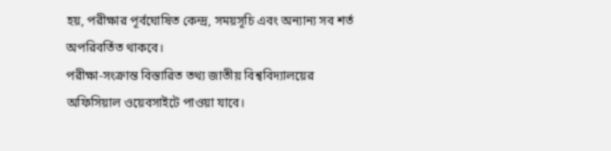হয়, পরীক্ষার পূর্বঘোষিত কেন্দ্র, সময়সূচি এবং অন্যান্য সব শর্ত অপরিবর্তিত থাকবে।
পরীক্ষা-সংক্রান্ত বিস্তারিত তথ্য জাতীয় বিশ্ববিদ্যালয়ের অফিসিয়াল ওয়েবসাইটে পাওয়া যাবে।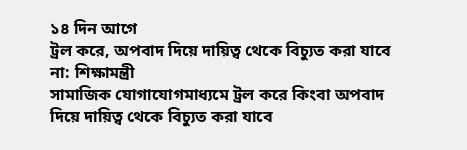১৪ দিন আগে
ট্রল করে, অপবাদ দিয়ে দায়িত্ব থেকে বিচ্যুত করা যাবে না: শিক্ষামন্ত্রী
সামাজিক যোগাযোগমাধ্যমে ট্রল করে কিংবা অপবাদ দিয়ে দায়িত্ব থেকে বিচ্যুত করা যাবে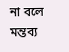না বলে মন্তব্য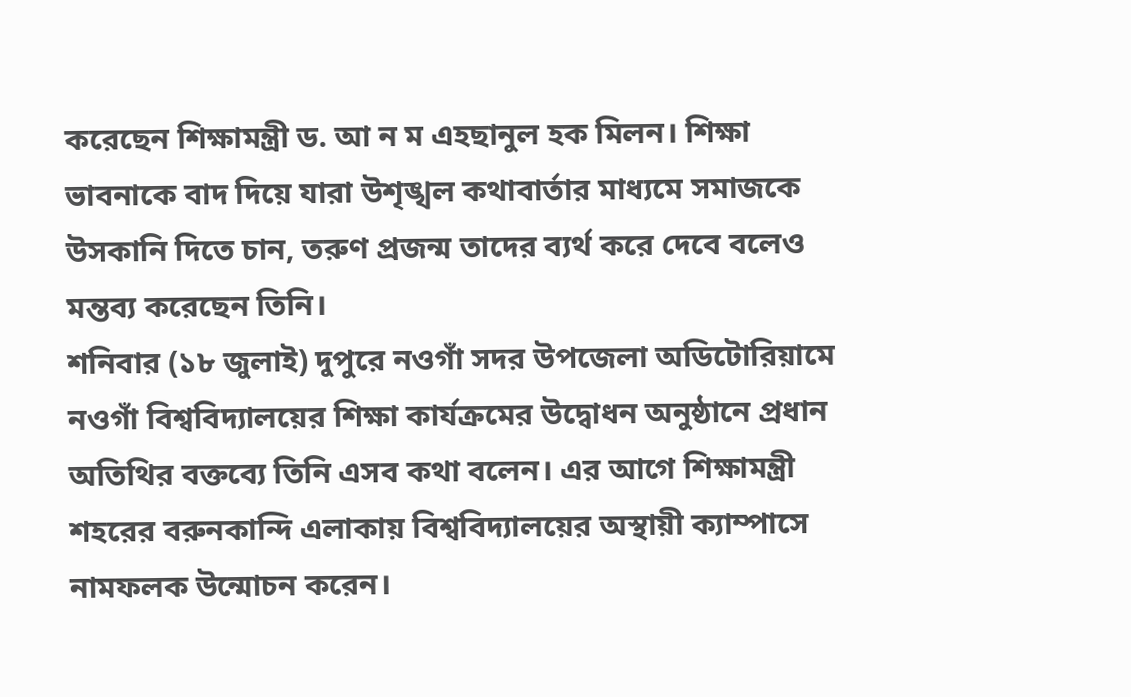করেছেন শিক্ষামন্ত্রী ড. আ ন ম এহছানুল হক মিলন। শিক্ষা ভাবনাকে বাদ দিয়ে যারা উশৃঙ্খল কথাবার্তার মাধ্যমে সমাজকে উসকানি দিতে চান, তরুণ প্রজন্ম তাদের ব্যর্থ করে দেবে বলেও মন্তব্য করেছেন তিনি।
শনিবার (১৮ জুলাই) দুপুরে নওগাঁ সদর উপজেলা অডিটোরিয়ামে নওগাঁ বিশ্ববিদ্যালয়ের শিক্ষা কার্যক্রমের উদ্বোধন অনুষ্ঠানে প্রধান অতিথির বক্তব্যে তিনি এসব কথা বলেন। এর আগে শিক্ষামন্ত্রী শহরের বরুনকান্দি এলাকায় বিশ্ববিদ্যালয়ের অস্থায়ী ক্যাম্পাসে নামফলক উন্মোচন করেন।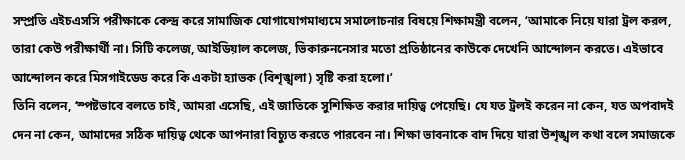সম্প্রতি এইচএসসি পরীক্ষাকে কেন্দ্র করে সামাজিক যোগাযোগমাধ্যমে সমালোচনার বিষয়ে শিক্ষামন্ত্রী বলেন, ‘আমাকে নিয়ে যারা ট্রল করল, তারা কেউ পরীক্ষার্থী না। সিটি কলেজ, আইডিয়াল কলেজ, ভিকারুননেসার মতো প্রতিষ্ঠানের কাউকে দেখেনি আন্দোলন করতে। এইভাবে আন্দোলন করে মিসগাইডেড করে কি একটা হ্যাভক (বিশৃঙ্খলা) সৃষ্টি করা হলো।’
তিনি বলেন, ‘স্পষ্টভাবে বলতে চাই, আমরা এসেছি, এই জাতিকে সুশিক্ষিত করার দায়িত্ব পেয়েছি। যে যত ট্রলই করেন না কেন, যত অপবাদই দেন না কেন, আমাদের সঠিক দায়িত্ব থেকে আপনারা বিচ্যুত করতে পারবেন না। শিক্ষা ভাবনাকে বাদ দিয়ে যারা উশৃঙ্খল কথা বলে সমাজকে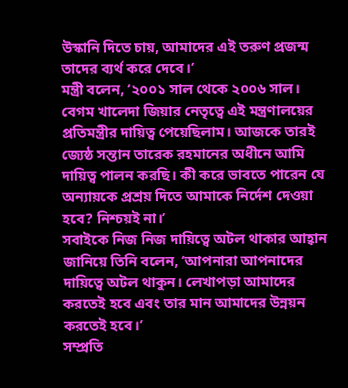উস্কানি দিতে চায়, আমাদের এই তরুণ প্রজন্ম তাদের ব্যর্থ করে দেবে।’
মন্ত্রী বলেন, ‘২০০১ সাল থেকে ২০০৬ সাল। বেগম খালেদা জিয়ার নেতৃত্বে এই মন্ত্রণালয়ের প্রতিমন্ত্রীর দায়িত্ব পেয়েছিলাম। আজকে তারই জ্যেষ্ঠ সন্তান তারেক রহমানের অধীনে আমি দায়িত্ব পালন করছি। কী করে ভাবতে পারেন যে অন্যায়কে প্রশ্রয় দিতে আমাকে নির্দেশ দেওয়া হবে? নিশ্চয়ই না।’
সবাইকে নিজ নিজ দায়িত্বে অটল থাকার আহ্বান জানিয়ে তিনি বলেন, ‘আপনারা আপনাদের দায়িত্বে অটল থাকুন। লেখাপড়া আমাদের করতেই হবে এবং তার মান আমাদের উন্নয়ন করতেই হবে।’
সম্প্রতি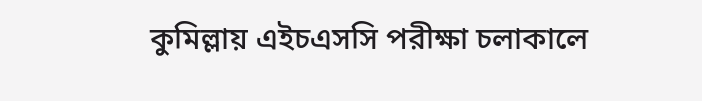কুমিল্লায় এইচএসসি পরীক্ষা চলাকালে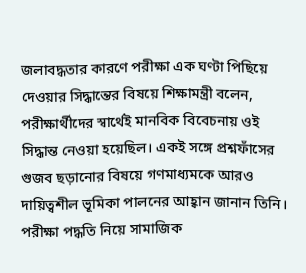জলাবদ্ধতার কারণে পরীক্ষা এক ঘণ্টা পিছিয়ে দেওয়ার সিদ্ধান্তের বিষয়ে শিক্ষামন্ত্রী বলেন, পরীক্ষার্থীদের স্বার্থেই মানবিক বিবেচনায় ওই সিদ্ধান্ত নেওয়া হয়েছিল। একই সঙ্গে প্রশ্নফাঁসের গুজব ছড়ানোর বিষয়ে গণমাধ্যমকে আরও দায়িত্বশীল ভূমিকা পালনের আহ্বান জানান তিনি।
পরীক্ষা পদ্ধতি নিয়ে সামাজিক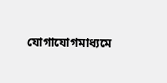যোগাযোগমাধ্যমে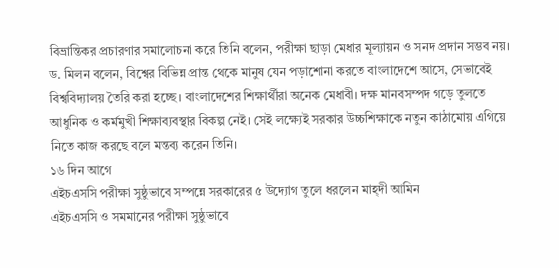বিভ্রান্তিকর প্রচারণার সমালোচনা করে তিনি বলেন, পরীক্ষা ছাড়া মেধার মূল্যায়ন ও সনদ প্রদান সম্ভব নয়।
ড. মিলন বলেন, বিশ্বের বিভিন্ন প্রান্ত থেকে মানুষ যেন পড়াশোনা করতে বাংলাদেশে আসে, সেভাবেই বিশ্ববিদ্যালয় তৈরি করা হচ্ছে। বাংলাদেশের শিক্ষার্থীরা অনেক মেধাবী। দক্ষ মানবসম্পদ গড়ে তুলতে আধুনিক ও কর্মমুখী শিক্ষাব্যবস্থার বিকল্প নেই। সেই লক্ষ্যেই সরকার উচ্চশিক্ষাকে নতুন কাঠামোয় এগিয়ে নিতে কাজ করছে বলে মন্তব্য করেন তিনি।
১৬ দিন আগে
এইচএসসি পরীক্ষা সুষ্ঠুভাবে সম্পন্নে সরকারের ৫ উদ্যোগ তুলে ধরলেন মাহ্দী আমিন
এইচএসসি ও সমমানের পরীক্ষা সুষ্ঠুভাবে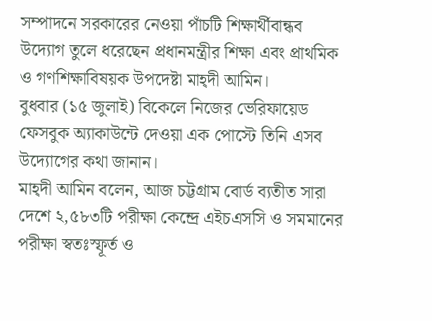সম্পাদনে সরকারের নেওয়া পাঁচটি শিক্ষার্থীবান্ধব উদ্যোগ তুলে ধরেছেন প্রধানমন্ত্রীর শিক্ষা এবং প্রাথমিক ও গণশিক্ষাবিষয়ক উপদেষ্টা মাহ্দী আমিন।
বুধবার (১৫ জুলাই) বিকেলে নিজের ভেরিফায়েড ফেসবুক অ্যাকাউন্টে দেওয়া এক পোস্টে তিনি এসব উদ্যোগের কথা জানান।
মাহ্দী আমিন বলেন, আজ চট্টগ্রাম বোর্ড ব্যতীত সারা দেশে ২,৫৮৩টি পরীক্ষা কেন্দ্রে এইচএসসি ও সমমানের পরীক্ষা স্বতঃস্ফূর্ত ও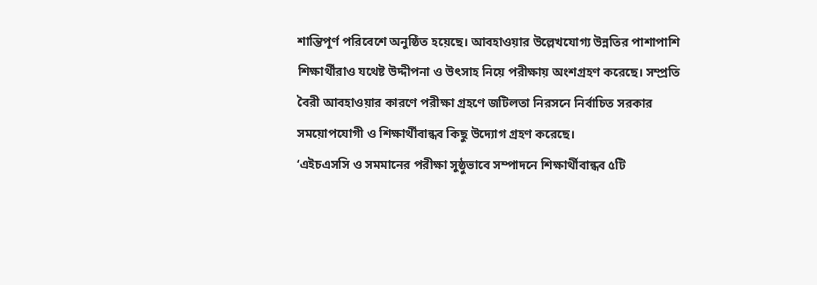শান্তিপূর্ণ পরিবেশে অনুষ্ঠিত হয়েছে। আবহাওয়ার উল্লেখযোগ্য উন্নতির পাশাপাশি শিক্ষার্থীরাও যথেষ্ট উদ্দীপনা ও উৎসাহ নিয়ে পরীক্ষায় অংশগ্রহণ করেছে। সম্প্রতি বৈরী আবহাওয়ার কারণে পরীক্ষা গ্রহণে জটিলতা নিরসনে নির্বাচিত সরকার সময়োপযোগী ও শিক্ষার্থীবান্ধব কিছু উদ্যোগ গ্রহণ করেছে।
‘এইচএসসি ও সমমানের পরীক্ষা সুষ্ঠুভাবে সম্পাদনে শিক্ষার্থীবান্ধব ৫টি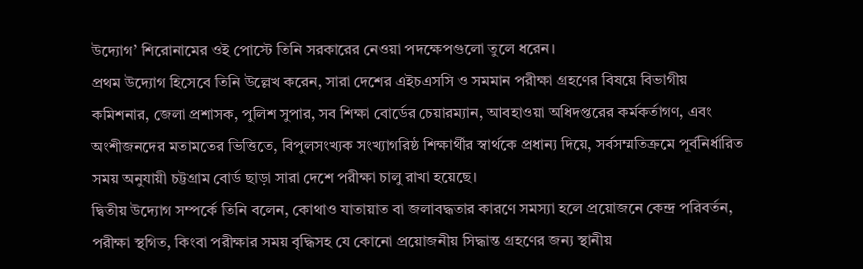উদ্যোগ’ শিরোনামের ওই পোস্টে তিনি সরকারের নেওয়া পদক্ষেপগুলো তুলে ধরেন।
প্রথম উদ্যোগ হিসেবে তিনি উল্লেখ করেন, সারা দেশের এইচএসসি ও সমমান পরীক্ষা গ্রহণের বিষয়ে বিভাগীয় কমিশনার, জেলা প্রশাসক, পুলিশ সুপার, সব শিক্ষা বোর্ডের চেয়ারম্যান, আবহাওয়া অধিদপ্তরের কর্মকর্তাগণ, এবং অংশীজনদের মতামতের ভিত্তিতে, বিপুলসংখ্যক সংখ্যাগরিষ্ঠ শিক্ষার্থীর স্বার্থকে প্রধান্য দিয়ে, সর্বসম্মতিক্রমে পূর্বনির্ধারিত সময় অনুযায়ী চট্টগ্রাম বোর্ড ছাড়া সারা দেশে পরীক্ষা চালু রাখা হয়েছে।
দ্বিতীয় উদ্যোগ সম্পর্কে তিনি বলেন, কোথাও যাতায়াত বা জলাবদ্ধতার কারণে সমস্যা হলে প্রয়োজনে কেন্দ্র পরিবর্তন, পরীক্ষা স্থগিত, কিংবা পরীক্ষার সময় বৃদ্ধিসহ যে কোনো প্রয়োজনীয় সিদ্ধান্ত গ্রহণের জন্য স্থানীয়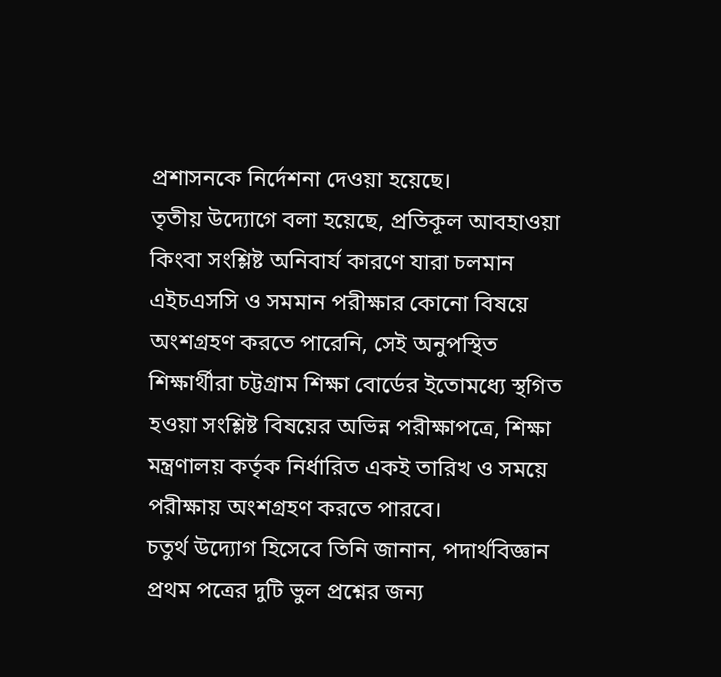প্রশাসনকে নির্দেশনা দেওয়া হয়েছে।
তৃতীয় উদ্যোগে বলা হয়েছে, প্রতিকূল আবহাওয়া কিংবা সংশ্লিষ্ট অনিবার্য কারণে যারা চলমান এইচএসসি ও সমমান পরীক্ষার কোনো বিষয়ে অংশগ্রহণ করতে পারেনি, সেই অনুপস্থিত শিক্ষার্থীরা চট্টগ্রাম শিক্ষা বোর্ডের ইতোমধ্যে স্থগিত হওয়া সংশ্লিষ্ট বিষয়ের অভিন্ন পরীক্ষাপত্রে, শিক্ষা মন্ত্রণালয় কর্তৃক নির্ধারিত একই তারিখ ও সময়ে পরীক্ষায় অংশগ্রহণ করতে পারবে।
চতুর্থ উদ্যোগ হিসেবে তিনি জানান, পদার্থবিজ্ঞান প্রথম পত্রের দুটি ভুল প্রশ্নের জন্য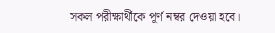সকল পরীক্ষার্থীকে পূর্ণ নম্বর দেওয়া হবে।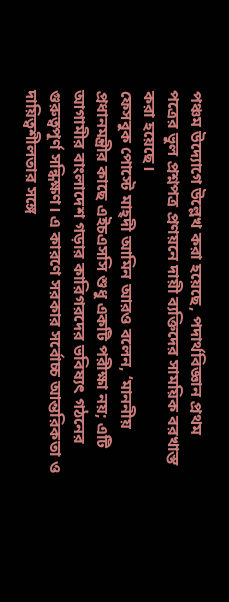পঞ্চম উদ্যোগে উল্লেখ করা হয়েছে, পদার্থবিজ্ঞান প্রথম পত্রের ভুল প্রশ্নপত্র প্রণয়নে দায়ী ব্যক্তিদের সাময়িক বরখাস্ত করা হয়েছে।
ফেসবুক পোস্টে মাহ্দী আমিন আরও বলেন, ‘মাননীয় প্রধানমন্ত্রীর কাছে এইচএসসি শুধু একটি পরীক্ষা নয়; এটি আগামীর বাংলাদেশ গড়ার কারিগরদের ভবিষ্যৎ গঠনের গুরুত্বপূর্ণ সন্ধিক্ষণ। এ কারণে সরকার সর্বোচ্চ আন্তরিকতা ও দায়িত্বশীলতার সঙ্গে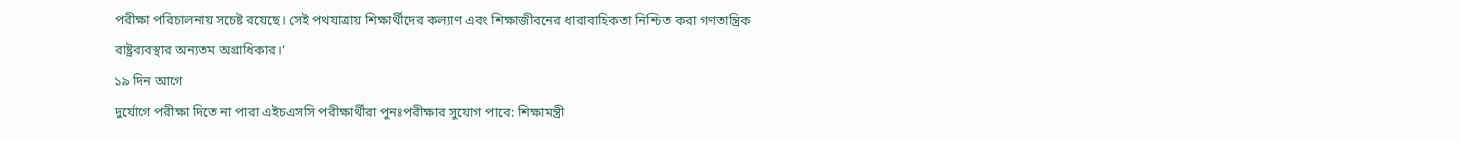পরীক্ষা পরিচালনায় সচেষ্ট রয়েছে। সেই পথযাত্রায় শিক্ষার্থীদের কল্যাণ এবং শিক্ষাজীবনের ধারাবাহিকতা নিশ্চিত করা গণতান্ত্রিক রাষ্ট্রব্যবস্থার অন্যতম অগ্রাধিকার।’
১৯ দিন আগে
দুর্যোগে পরীক্ষা দিতে না পারা এইচএসসি পরীক্ষার্থীরা পুনঃপরীক্ষার সুযোগ পাবে: শিক্ষামন্ত্রী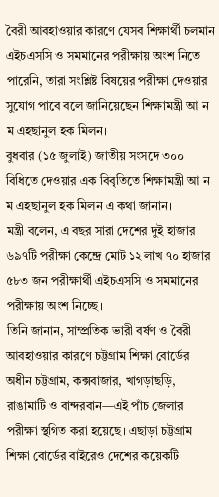বৈরী আবহাওয়ার কারণে যেসব শিক্ষার্থী চলমান এইচএসসি ও সমমানের পরীক্ষায় অংশ নিতে পারেনি, তারা সংশ্লিষ্ট বিষয়ের পরীক্ষা দেওয়ার সুযোগ পাবে বলে জানিয়েছেন শিক্ষামন্ত্রী আ ন ম এহছানুল হক মিলন।
বুধবার (১৫ জুলাই) জাতীয় সংসদে ৩০০ বিধিতে দেওয়ার এক বিবৃতিতে শিক্ষামন্ত্রী আ ন ম এহছানুল হক মিলন এ কথা জানান।
মন্ত্রী বলেন, এ বছর সারা দেশের দুই হাজার ৬৯৭টি পরীক্ষা কেন্দ্রে মোট ১২ লাখ ৭০ হাজার ৫৮৩ জন পরীক্ষার্থী এইচএসসি ও সমমানের পরীক্ষায় অংশ নিচ্ছে।
তিনি জানান, সাম্প্রতিক ভারী বর্ষণ ও বৈরী আবহাওয়ার কারণে চট্টগ্রাম শিক্ষা বোর্ডের অধীন চট্টগ্রাম, কক্সবাজার, খাগড়াছড়ি, রাঙামাটি ও বান্দরবান—এই পাঁচ জেলার পরীক্ষা স্থগিত করা হয়েছে। এছাড়া চট্টগ্রাম শিক্ষা বোর্ডের বাইরেও দেশের কয়েকটি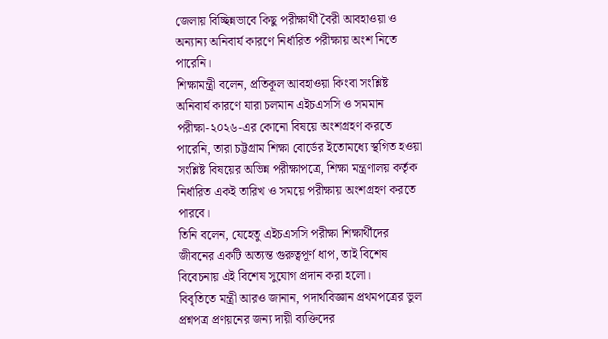জেলায় বিচ্ছিন্নভাবে কিছু পরীক্ষার্থী বৈরী আবহাওয়া ও অন্যান্য অনিবার্য কারণে নির্ধারিত পরীক্ষায় অংশ নিতে পারেনি।
শিক্ষামন্ত্রী বলেন, প্রতিকূল আবহাওয়া কিংবা সংশ্লিষ্ট অনিবার্য কারণে যারা চলমান এইচএসসি ও সমমান পরীক্ষা-২০২৬-এর কোনো বিষয়ে অংশগ্রহণ করতে পারেনি, তারা চট্টগ্রাম শিক্ষা বোর্ডের ইতোমধ্যে স্থগিত হওয়া সংশ্লিষ্ট বিষয়ের অভিন্ন পরীক্ষাপত্রে, শিক্ষা মন্ত্রণালয় কর্তৃক নির্ধারিত একই তারিখ ও সময়ে পরীক্ষায় অংশগ্রহণ করতে পারবে।
তিনি বলেন, যেহেতু এইচএসসি পরীক্ষা শিক্ষার্থীদের জীবনের একটি অত্যন্ত গুরুত্বপূর্ণ ধাপ, তাই বিশেষ বিবেচনায় এই বিশেষ সুযোগ প্রদান করা হলো।
বিবৃতিতে মন্ত্রী আরও জানান, পদার্থবিজ্ঞান প্রথমপত্রের ভুল প্রশ্নপত্র প্রণয়নের জন্য দায়ী ব্যক্তিদের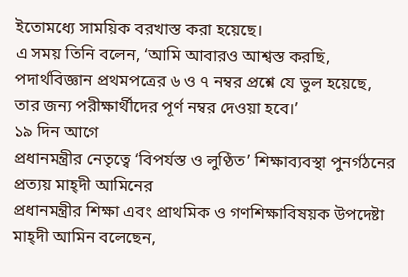ইতোমধ্যে সাময়িক বরখাস্ত করা হয়েছে।
এ সময় তিনি বলেন, ‘আমি আবারও আশ্বস্ত করছি, পদার্থবিজ্ঞান প্রথমপত্রের ৬ ও ৭ নম্বর প্রশ্নে যে ভুল হয়েছে, তার জন্য পরীক্ষার্থীদের পূর্ণ নম্বর দেওয়া হবে।’
১৯ দিন আগে
প্রধানমন্ত্রীর নেতৃত্বে ‘বিপর্যস্ত ও লুণ্ঠিত’ শিক্ষাব্যবস্থা পুনর্গঠনের প্রত্যয় মাহ্দী আমিনের
প্রধানমন্ত্রীর শিক্ষা এবং প্রাথমিক ও গণশিক্ষাবিষয়ক উপদেষ্টা মাহ্দী আমিন বলেছেন,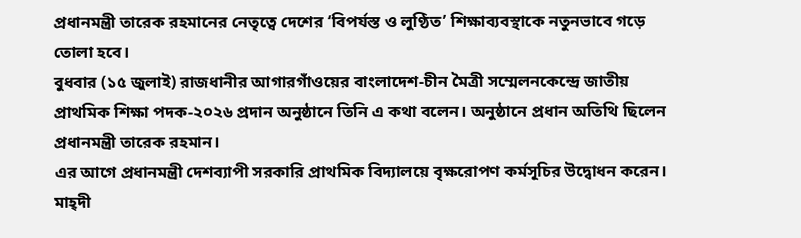প্রধানমন্ত্রী তারেক রহমানের নেতৃত্বে দেশের ‘বিপর্যস্ত ও লুণ্ঠিত’ শিক্ষাব্যবস্থাকে নতুনভাবে গড়ে তোলা হবে।
বুধবার (১৫ জুলাই) রাজধানীর আগারগাঁওয়ের বাংলাদেশ-চীন মৈত্রী সম্মেলনকেন্দ্রে জাতীয় প্রাথমিক শিক্ষা পদক-২০২৬ প্রদান অনুষ্ঠানে তিনি এ কথা বলেন। অনুষ্ঠানে প্রধান অতিথি ছিলেন প্রধানমন্ত্রী তারেক রহমান।
এর আগে প্রধানমন্ত্রী দেশব্যাপী সরকারি প্রাথমিক বিদ্যালয়ে বৃক্ষরোপণ কর্মসূচির উদ্বোধন করেন।
মাহ্দী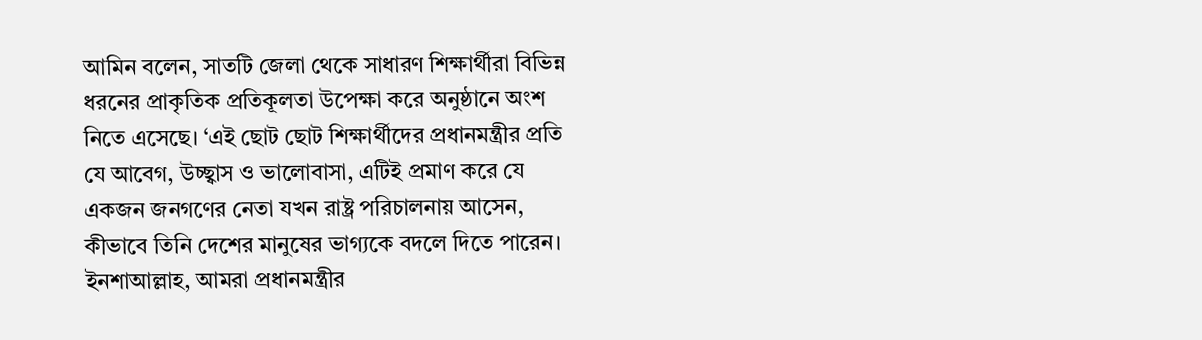আমিন বলেন, সাতটি জেলা থেকে সাধারণ শিক্ষার্থীরা বিভিন্ন ধরনের প্রাকৃতিক প্রতিকূলতা উপেক্ষা করে অনুষ্ঠানে অংশ নিতে এসেছে। ‘এই ছোট ছোট শিক্ষার্থীদের প্রধানমন্ত্রীর প্রতি যে আবেগ, উচ্ছ্বাস ও ভালোবাসা, এটিই প্রমাণ করে যে একজন জনগণের নেতা যখন রাষ্ট্র পরিচালনায় আসেন, কীভাবে তিনি দেশের মানুষের ভাগ্যকে বদলে দিতে পারেন। ইনশাআল্লাহ, আমরা প্রধানমন্ত্রীর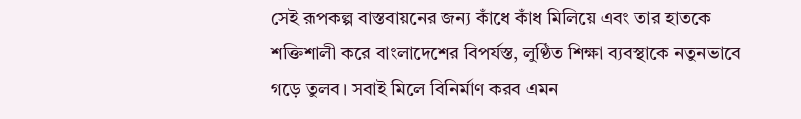সেই রূপকল্প বাস্তবায়নের জন্য কাঁধে কাঁধ মিলিয়ে এবং তার হাতকে শক্তিশালী করে বাংলাদেশের বিপর্যস্ত, লুণ্ঠিত শিক্ষা ব্যবস্থাকে নতুনভাবে গড়ে তুলব। সবাই মিলে বিনির্মাণ করব এমন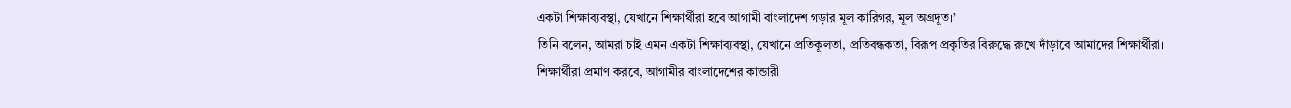একটা শিক্ষাব্যবস্থা, যেখানে শিক্ষার্থীরা হবে আগামী বাংলাদেশ গড়ার মূল কারিগর, মূল অগ্রদূত।’
তিনি বলেন, আমরা চাই এমন একটা শিক্ষাব্যবস্থা, যেখানে প্রতিকূলতা, প্রতিবন্ধকতা, বিরূপ প্রকৃতির বিরুদ্ধে রুখে দাঁড়াবে আমাদের শিক্ষার্থীরা। শিক্ষার্থীরা প্রমাণ করবে, আগামীর বাংলাদেশের কান্ডারী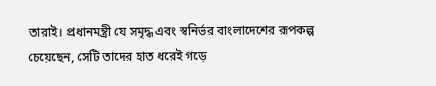তারাই। প্রধানমন্ত্রী যে সমৃদ্ধ এবং স্বনির্ভর বাংলাদেশের রূপকল্প চেয়েছেন, সেটি তাদের হাত ধরেই গড়ে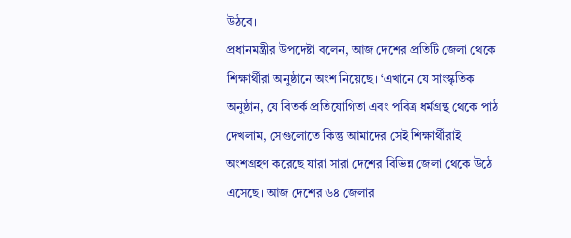উঠবে।
প্রধানমন্ত্রীর উপদেষ্টা বলেন, আজ দেশের প্রতিটি জেলা থেকে শিক্ষার্থীরা অনুষ্ঠানে অংশ নিয়েছে। ‘এখানে যে সাংস্কৃতিক অনুষ্ঠান, যে বিতর্ক প্রতিযোগিতা এবং পবিত্র ধর্মগ্রন্থ থেকে পাঠ দেখলাম, সেগুলোতে কিন্তু আমাদের সেই শিক্ষার্থীরাই অংশগ্রহণ করেছে যারা সারা দেশের বিভিন্ন জেলা থেকে উঠে এসেছে। আজ দেশের ৬৪ জেলার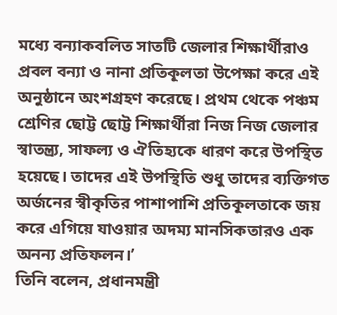মধ্যে বন্যাকবলিত সাতটি জেলার শিক্ষার্থীরাও প্রবল বন্যা ও নানা প্রতিকূলতা উপেক্ষা করে এই অনুষ্ঠানে অংশগ্রহণ করেছে। প্রথম থেকে পঞ্চম শ্রেণির ছোট্ট ছোট্ট শিক্ষার্থীরা নিজ নিজ জেলার স্বাতন্ত্র্য, সাফল্য ও ঐতিহ্যকে ধারণ করে উপস্থিত হয়েছে। তাদের এই উপস্থিতি শুধু তাদের ব্যক্তিগত অর্জনের স্বীকৃতির পাশাপাশি প্রতিকূলতাকে জয় করে এগিয়ে যাওয়ার অদম্য মানসিকতারও এক অনন্য প্রতিফলন।’
তিনি বলেন, প্রধানমন্ত্রী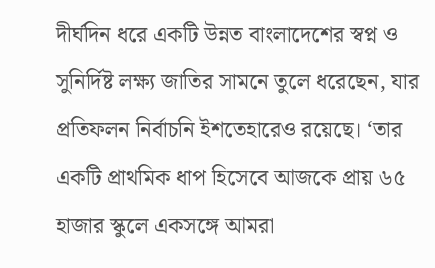দীর্ঘদিন ধরে একটি উন্নত বাংলাদেশের স্বপ্ন ও সুনির্দিষ্ট লক্ষ্য জাতির সামনে তুলে ধরেছেন, যার প্রতিফলন নির্বাচনি ইশতেহারেও রয়েছে। ‘তার একটি প্রাথমিক ধাপ হিসেবে আজকে প্রায় ৬৫ হাজার স্কুলে একসঙ্গে আমরা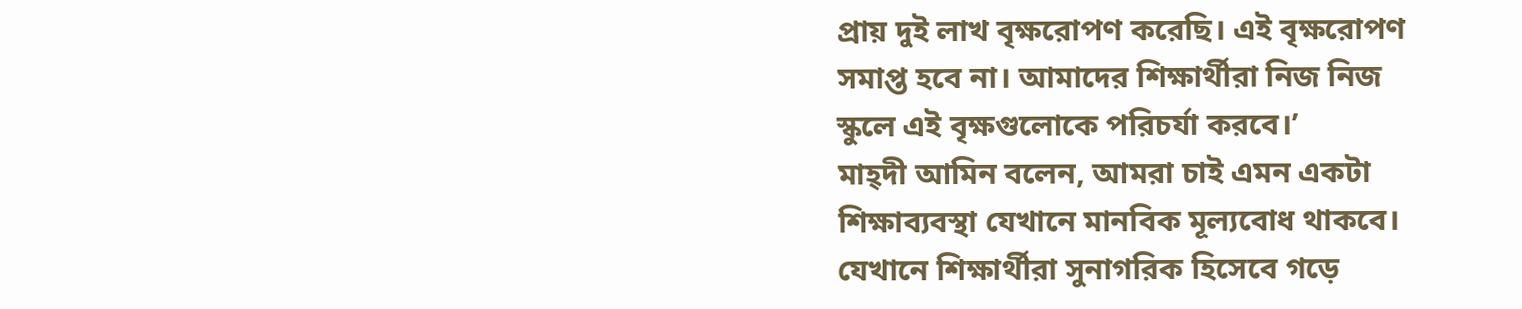প্রায় দুই লাখ বৃক্ষরোপণ করেছি। এই বৃক্ষরোপণ সমাপ্ত হবে না। আমাদের শিক্ষার্থীরা নিজ নিজ স্কুলে এই বৃক্ষগুলোকে পরিচর্যা করবে।’
মাহ্দী আমিন বলেন, আমরা চাই এমন একটা শিক্ষাব্যবস্থা যেখানে মানবিক মূল্যবোধ থাকবে। যেখানে শিক্ষার্থীরা সুনাগরিক হিসেবে গড়ে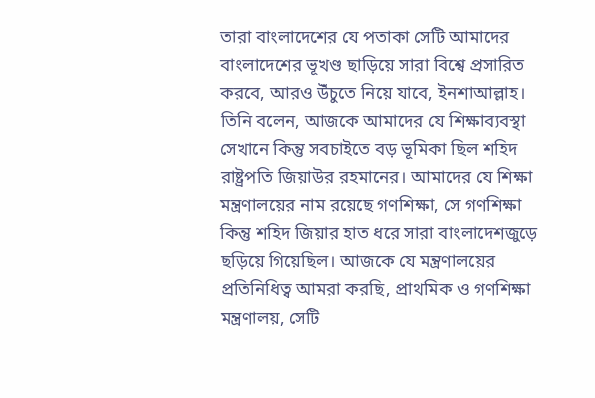তারা বাংলাদেশের যে পতাকা সেটি আমাদের বাংলাদেশের ভূখণ্ড ছাড়িয়ে সারা বিশ্বে প্রসারিত করবে, আরও উঁচুতে নিয়ে যাবে, ইনশাআল্লাহ।
তিনি বলেন, আজকে আমাদের যে শিক্ষাব্যবস্থা সেখানে কিন্তু সবচাইতে বড় ভূমিকা ছিল শহিদ রাষ্ট্রপতি জিয়াউর রহমানের। আমাদের যে শিক্ষা মন্ত্রণালয়ের নাম রয়েছে গণশিক্ষা, সে গণশিক্ষা কিন্তু শহিদ জিয়ার হাত ধরে সারা বাংলাদেশজুড়ে ছড়িয়ে গিয়েছিল। আজকে যে মন্ত্রণালয়ের প্রতিনিধিত্ব আমরা করছি, প্রাথমিক ও গণশিক্ষা মন্ত্রণালয়, সেটি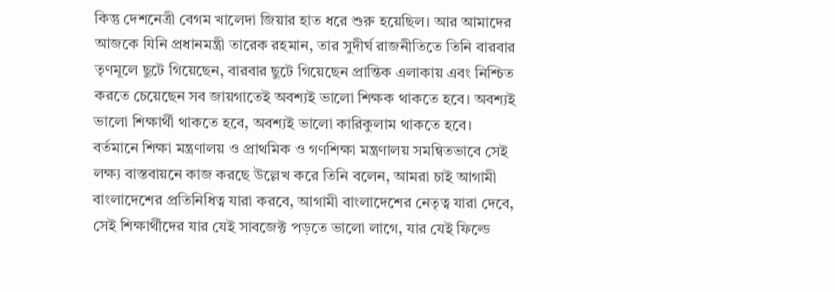কিন্তু দেশনেত্রী বেগম খালেদা জিয়ার হাত ধরে শুরু হয়েছিল। আর আমাদের আজকে যিনি প্রধানমন্ত্রী তারেক রহমান, তার সুদীর্ঘ রাজনীতিতে তিনি বারবার তৃণমূলে ছুটে গিয়েছেন, বারবার ছুটে গিয়েছেন প্রান্তিক এলাকায় এবং নিশ্চিত করতে চেয়েছেন সব জায়গাতেই অবশ্যই ভালো শিক্ষক থাকতে হবে। অবশ্যই ভালো শিক্ষার্থী থাকতে হবে, অবশ্যই ভালো কারিকুলাম থাকতে হবে।
বর্তমানে শিক্ষা মন্ত্রণালয় ও প্রাথমিক ও গণশিক্ষা মন্ত্রণালয় সমন্বিতভাবে সেই লক্ষ্য বাস্তবায়নে কাজ করছে উল্লেখ করে তিনি বলেন, আমরা চাই আগামী বাংলাদেশের প্রতিনিধিত্ব যারা করবে, আগামী বাংলাদেশের নেতৃত্ব যারা দেবে, সেই শিক্ষার্থীদের যার যেই সাবজেক্ট পড়তে ভালো লাগে, যার যেই ফিল্ডে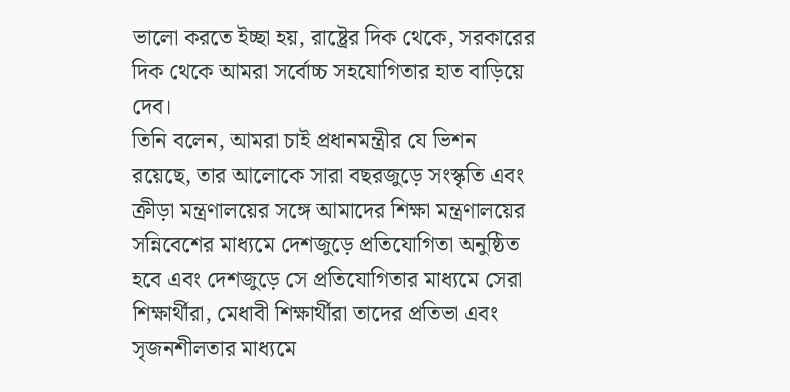ভালো করতে ইচ্ছা হয়, রাষ্ট্রের দিক থেকে, সরকারের দিক থেকে আমরা সর্বোচ্চ সহযোগিতার হাত বাড়িয়ে দেব।
তিনি বলেন, আমরা চাই প্রধানমন্ত্রীর যে ভিশন রয়েছে, তার আলোকে সারা বছরজুড়ে সংস্কৃতি এবং ক্রীড়া মন্ত্রণালয়ের সঙ্গে আমাদের শিক্ষা মন্ত্রণালয়ের সন্নিবেশের মাধ্যমে দেশজুড়ে প্রতিযোগিতা অনুষ্ঠিত হবে এবং দেশজুড়ে সে প্রতিযোগিতার মাধ্যমে সেরা শিক্ষার্থীরা, মেধাবী শিক্ষার্থীরা তাদের প্রতিভা এবং সৃজনশীলতার মাধ্যমে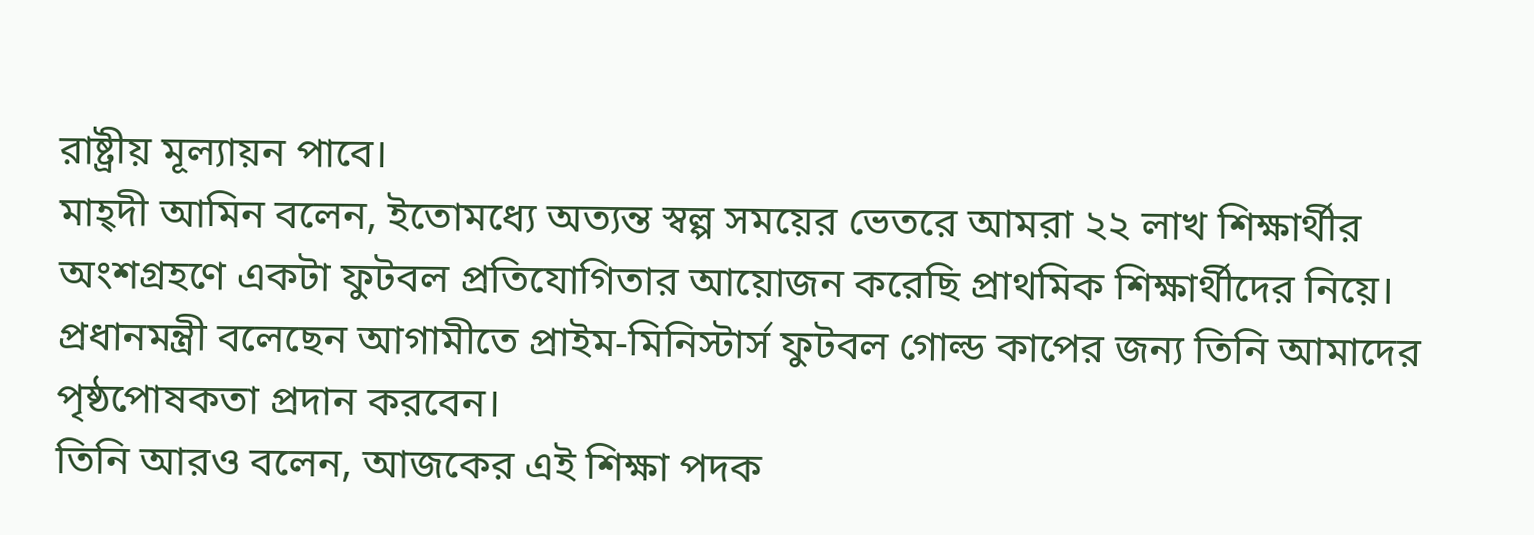রাষ্ট্রীয় মূল্যায়ন পাবে।
মাহ্দী আমিন বলেন, ইতোমধ্যে অত্যন্ত স্বল্প সময়ের ভেতরে আমরা ২২ লাখ শিক্ষার্থীর অংশগ্রহণে একটা ফুটবল প্রতিযোগিতার আয়োজন করেছি প্রাথমিক শিক্ষার্থীদের নিয়ে। প্রধানমন্ত্রী বলেছেন আগামীতে প্রাইম-মিনিস্টার্স ফুটবল গোল্ড কাপের জন্য তিনি আমাদের পৃষ্ঠপোষকতা প্রদান করবেন।
তিনি আরও বলেন, আজকের এই শিক্ষা পদক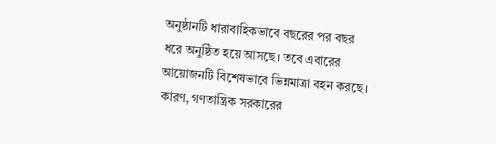অনুষ্ঠানটি ধারাবাহিকভাবে বছরের পর বছর ধরে অনুষ্ঠিত হয়ে আসছে। তবে এবারের আয়োজনটি বিশেষভাবে ভিন্নমাত্রা বহন করছে। কারণ, গণতান্ত্রিক সরকারের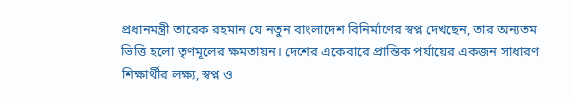প্রধানমন্ত্রী তারেক রহমান যে নতুন বাংলাদেশ বিনির্মাণের স্বপ্ন দেখছেন, তার অন্যতম ভিত্তি হলো তৃণমূলের ক্ষমতায়ন। দেশের একেবারে প্রান্তিক পর্যায়ের একজন সাধারণ শিক্ষার্থীর লক্ষ্য, স্বপ্ন ও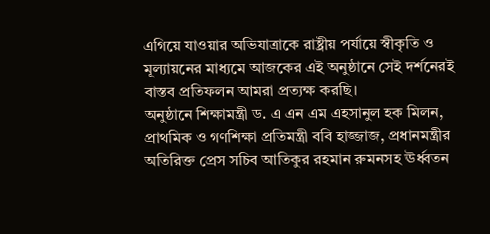এগিয়ে যাওয়ার অভিযাত্রাকে রাষ্ট্রীয় পর্যায়ে স্বীকৃতি ও মূল্যায়নের মাধ্যমে আজকের এই অনুষ্ঠানে সেই দর্শনেরই বাস্তব প্রতিফলন আমরা প্রত্যক্ষ করছি।
অনুষ্ঠানে শিক্ষামন্ত্রী ড. এ এন এম এহসানুল হক মিলন, প্রাথমিক ও গণশিক্ষা প্রতিমন্ত্রী ববি হাজ্জাজ, প্রধানমন্ত্রীর অতিরিক্ত প্রেস সচিব আতিকুর রহমান রুমনসহ ঊর্ধ্বতন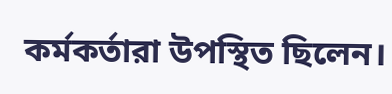কর্মকর্তারা উপস্থিত ছিলেন।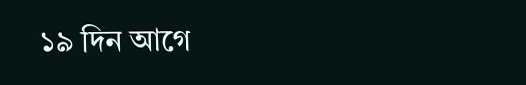১৯ দিন আগে